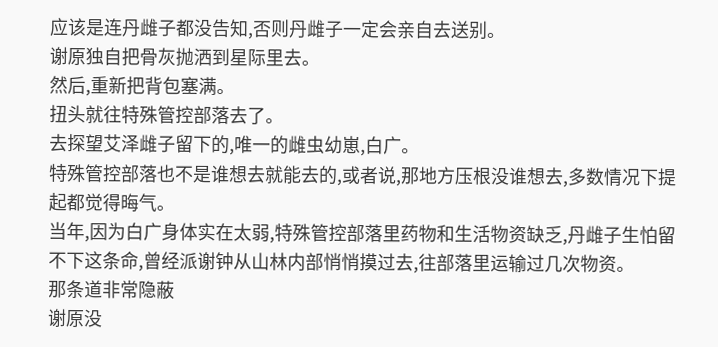应该是连丹雌子都没告知,否则丹雌子一定会亲自去送别。
谢原独自把骨灰抛洒到星际里去。
然后,重新把背包塞满。
扭头就往特殊管控部落去了。
去探望艾泽雌子留下的,唯一的雌虫幼崽,白广。
特殊管控部落也不是谁想去就能去的,或者说,那地方压根没谁想去,多数情况下提起都觉得晦气。
当年,因为白广身体实在太弱,特殊管控部落里药物和生活物资缺乏,丹雌子生怕留不下这条命,曾经派谢钟从山林内部悄悄摸过去,往部落里运输过几次物资。
那条道非常隐蔽
谢原没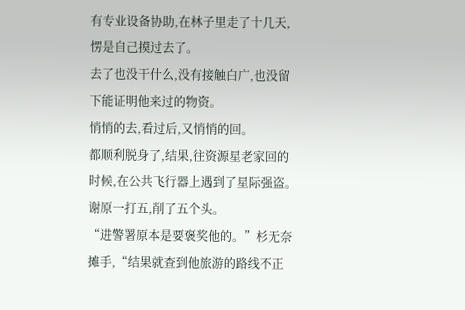有专业设备协助,在林子里走了十几天,愣是自己摸过去了。
去了也没干什么,没有接触白广,也没留下能证明他来过的物资。
悄悄的去,看过后,又悄悄的回。
都顺利脱身了,结果,往资源星老家回的时候,在公共飞行器上遇到了星际强盗。
谢原一打五,削了五个头。
“进警署原本是要褒奖他的。”杉无奈摊手,“结果就查到他旅游的路线不正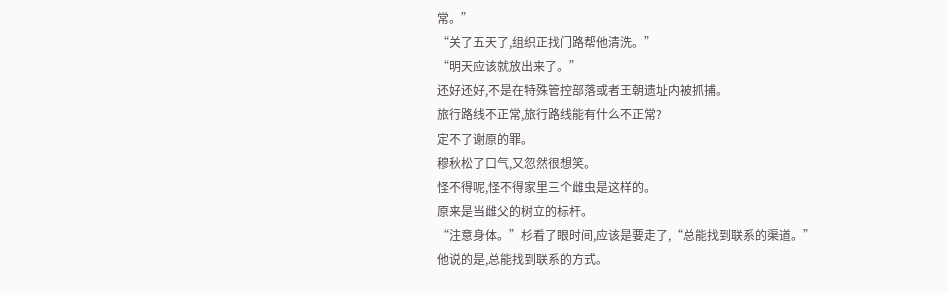常。”
“关了五天了,组织正找门路帮他清洗。”
“明天应该就放出来了。”
还好还好,不是在特殊管控部落或者王朝遗址内被抓捕。
旅行路线不正常,旅行路线能有什么不正常?
定不了谢原的罪。
穆秋松了口气,又忽然很想笑。
怪不得呢,怪不得家里三个雌虫是这样的。
原来是当雌父的树立的标杆。
“注意身体。”杉看了眼时间,应该是要走了,“总能找到联系的渠道。”
他说的是,总能找到联系的方式。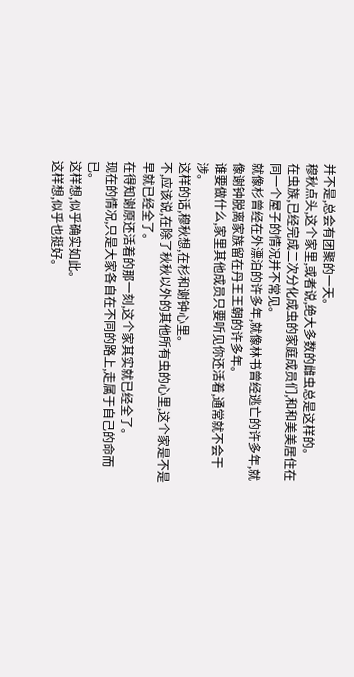并不是,总会有团聚的一天。
穆秋点头,这个家里,或者说,绝大多数的雌虫总是这样的。
在虫族,已经完成二次分化成虫的家庭成员们,和和美美居住在同一个屋子的情况并不常见。
就像杉曾经在外漂泊的许多年,就像林书曾经逃亡的许多年,就像谢钟脱离家族留在丹王王朝的许多年。
谁要做什么,家里其他成员只要听见你还活着,通常就不会干涉。
这样的话,穆秋想,在杉和谢钟心里。
不,应该说,在除了秋秋以外的其他所有虫的心里,这个家是不是早就已经全了。
在得知谢原还活着的那一刻,这个家其实就已经全了。
现在的情况,只是大家各自在不同的路上,走属于自己的命而已。
这样想,似乎确实如此。
这样想,似乎也挺好。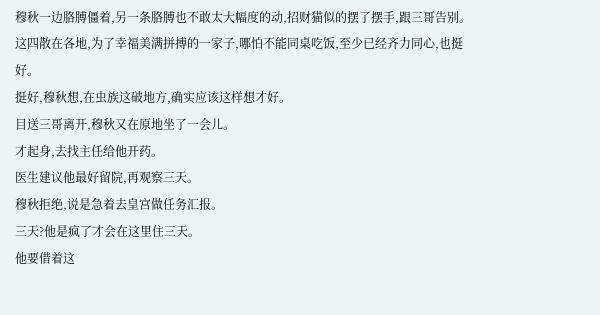穆秋一边胳膊僵着,另一条胳膊也不敢太大幅度的动,招财猫似的摆了摆手,跟三哥告别。
这四散在各地,为了幸福美满拼搏的一家子,哪怕不能同桌吃饭,至少已经齐力同心,也挺好。
挺好,穆秋想,在虫族这破地方,确实应该这样想才好。
目送三哥离开,穆秋又在原地坐了一会儿。
才起身,去找主任给他开药。
医生建议他最好留院,再观察三天。
穆秋拒绝,说是急着去皇宫做任务汇报。
三天?他是疯了才会在这里住三天。
他要借着这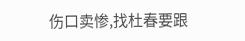伤口卖惨,找杜春要跟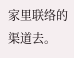家里联络的渠道去。